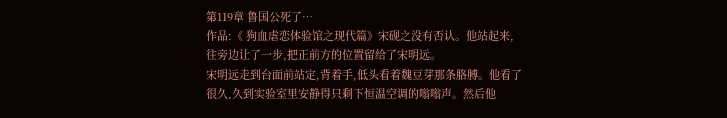第119章 鲁国公死了…
作品:《 狗血虐恋体验馆之现代篇》宋砚之没有否认。他站起来,往旁边让了一步,把正前方的位置留给了宋明远。
宋明远走到台面前站定,背着手,低头看着魏豆芽那条胳膊。他看了很久,久到实验室里安静得只剩下恒温空调的嗡嗡声。然后他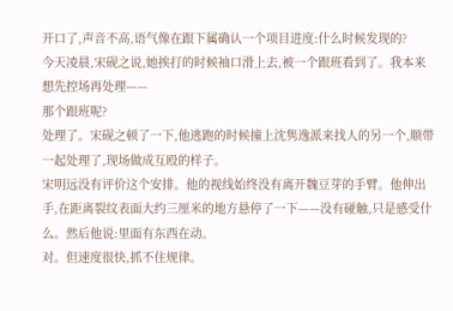开口了,声音不高,语气像在跟下属确认一个项目进度:什么时候发现的?
今天凌晨,宋砚之说,她挨打的时候袖口滑上去,被一个跟班看到了。我本来想先控场再处理——
那个跟班呢?
处理了。宋砚之顿了一下,他逃跑的时候撞上沈隽逸派来找人的另一个,顺带一起处理了,现场做成互殴的样子。
宋明远没有评价这个安排。他的视线始终没有离开魏豆芽的手臂。他伸出手,在距离裂纹表面大约三厘米的地方悬停了一下——没有碰触,只是感受什么。然后他说:里面有东西在动。
对。但速度很快,抓不住规律。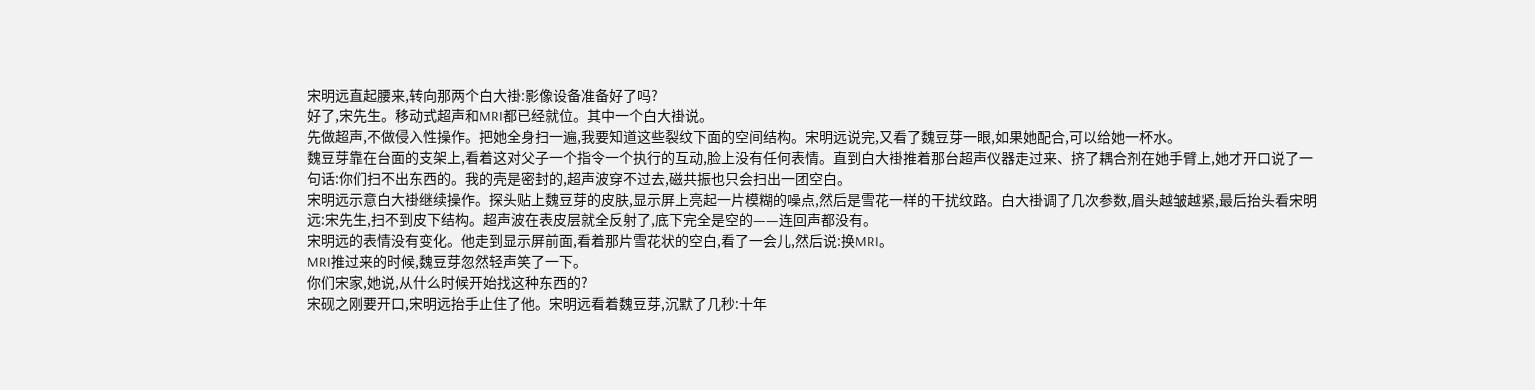宋明远直起腰来,转向那两个白大褂:影像设备准备好了吗?
好了,宋先生。移动式超声和MRI都已经就位。其中一个白大褂说。
先做超声,不做侵入性操作。把她全身扫一遍,我要知道这些裂纹下面的空间结构。宋明远说完,又看了魏豆芽一眼,如果她配合,可以给她一杯水。
魏豆芽靠在台面的支架上,看着这对父子一个指令一个执行的互动,脸上没有任何表情。直到白大褂推着那台超声仪器走过来、挤了耦合剂在她手臂上,她才开口说了一句话:你们扫不出东西的。我的壳是密封的,超声波穿不过去,磁共振也只会扫出一团空白。
宋明远示意白大褂继续操作。探头贴上魏豆芽的皮肤,显示屏上亮起一片模糊的噪点,然后是雪花一样的干扰纹路。白大褂调了几次参数,眉头越皱越紧,最后抬头看宋明远:宋先生,扫不到皮下结构。超声波在表皮层就全反射了,底下完全是空的——连回声都没有。
宋明远的表情没有变化。他走到显示屏前面,看着那片雪花状的空白,看了一会儿,然后说:换MRI。
MRI推过来的时候,魏豆芽忽然轻声笑了一下。
你们宋家,她说,从什么时候开始找这种东西的?
宋砚之刚要开口,宋明远抬手止住了他。宋明远看着魏豆芽,沉默了几秒:十年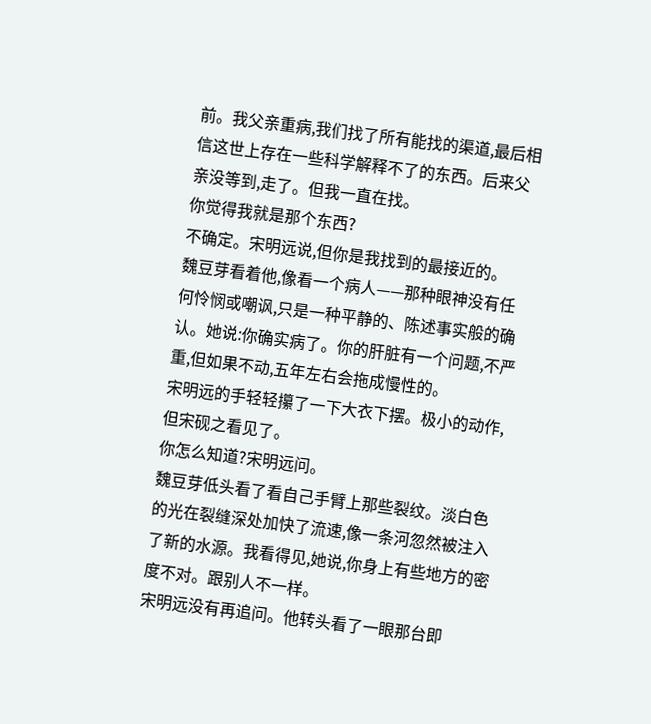前。我父亲重病,我们找了所有能找的渠道,最后相信这世上存在一些科学解释不了的东西。后来父亲没等到,走了。但我一直在找。
你觉得我就是那个东西?
不确定。宋明远说,但你是我找到的最接近的。
魏豆芽看着他,像看一个病人——那种眼神没有任何怜悯或嘲讽,只是一种平静的、陈述事实般的确认。她说:你确实病了。你的肝脏有一个问题,不严重,但如果不动,五年左右会拖成慢性的。
宋明远的手轻轻攥了一下大衣下摆。极小的动作,但宋砚之看见了。
你怎么知道?宋明远问。
魏豆芽低头看了看自己手臂上那些裂纹。淡白色的光在裂缝深处加快了流速,像一条河忽然被注入了新的水源。我看得见,她说,你身上有些地方的密度不对。跟别人不一样。
宋明远没有再追问。他转头看了一眼那台即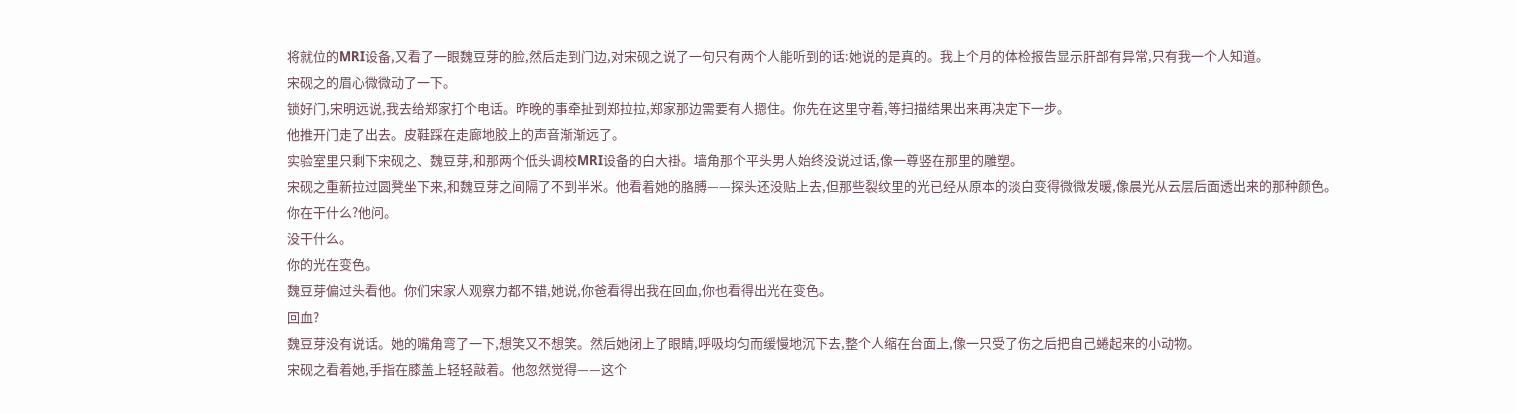将就位的MRI设备,又看了一眼魏豆芽的脸,然后走到门边,对宋砚之说了一句只有两个人能听到的话:她说的是真的。我上个月的体检报告显示肝部有异常,只有我一个人知道。
宋砚之的眉心微微动了一下。
锁好门,宋明远说,我去给郑家打个电话。昨晚的事牵扯到郑拉拉,郑家那边需要有人摁住。你先在这里守着,等扫描结果出来再决定下一步。
他推开门走了出去。皮鞋踩在走廊地胶上的声音渐渐远了。
实验室里只剩下宋砚之、魏豆芽,和那两个低头调校MRI设备的白大褂。墙角那个平头男人始终没说过话,像一尊竖在那里的雕塑。
宋砚之重新拉过圆凳坐下来,和魏豆芽之间隔了不到半米。他看着她的胳膊——探头还没贴上去,但那些裂纹里的光已经从原本的淡白变得微微发暖,像晨光从云层后面透出来的那种颜色。
你在干什么?他问。
没干什么。
你的光在变色。
魏豆芽偏过头看他。你们宋家人观察力都不错,她说,你爸看得出我在回血,你也看得出光在变色。
回血?
魏豆芽没有说话。她的嘴角弯了一下,想笑又不想笑。然后她闭上了眼睛,呼吸均匀而缓慢地沉下去,整个人缩在台面上,像一只受了伤之后把自己蜷起来的小动物。
宋砚之看着她,手指在膝盖上轻轻敲着。他忽然觉得——这个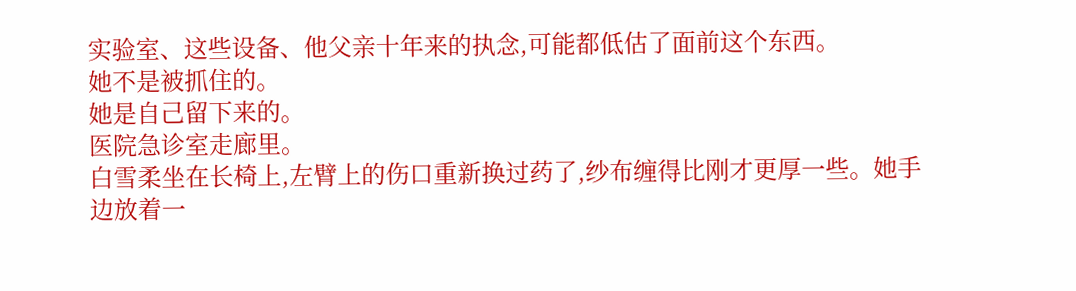实验室、这些设备、他父亲十年来的执念,可能都低估了面前这个东西。
她不是被抓住的。
她是自己留下来的。
医院急诊室走廊里。
白雪柔坐在长椅上,左臂上的伤口重新换过药了,纱布缠得比刚才更厚一些。她手边放着一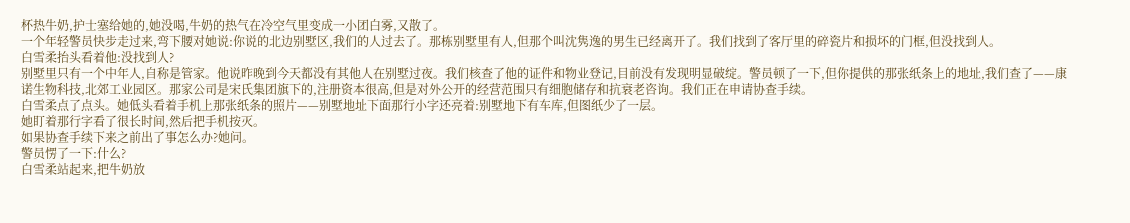杯热牛奶,护士塞给她的,她没喝,牛奶的热气在冷空气里变成一小团白雾,又散了。
一个年轻警员快步走过来,弯下腰对她说:你说的北边别墅区,我们的人过去了。那栋别墅里有人,但那个叫沈隽逸的男生已经离开了。我们找到了客厅里的碎瓷片和损坏的门框,但没找到人。
白雪柔抬头看着他:没找到人?
别墅里只有一个中年人,自称是管家。他说昨晚到今天都没有其他人在别墅过夜。我们核查了他的证件和物业登记,目前没有发现明显破绽。警员顿了一下,但你提供的那张纸条上的地址,我们查了——康诺生物科技,北郊工业园区。那家公司是宋氏集团旗下的,注册资本很高,但是对外公开的经营范围只有细胞储存和抗衰老咨询。我们正在申请协查手续。
白雪柔点了点头。她低头看着手机上那张纸条的照片——别墅地址下面那行小字还亮着:别墅地下有车库,但图纸少了一层。
她盯着那行字看了很长时间,然后把手机按灭。
如果协查手续下来之前出了事怎么办?她问。
警员愣了一下:什么?
白雪柔站起来,把牛奶放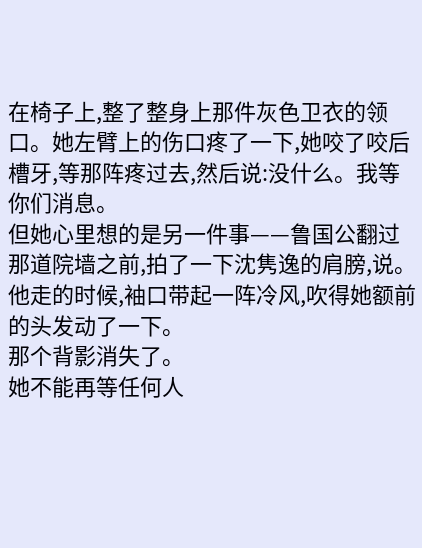在椅子上,整了整身上那件灰色卫衣的领口。她左臂上的伤口疼了一下,她咬了咬后槽牙,等那阵疼过去,然后说:没什么。我等你们消息。
但她心里想的是另一件事——鲁国公翻过那道院墙之前,拍了一下沈隽逸的肩膀,说。他走的时候,袖口带起一阵冷风,吹得她额前的头发动了一下。
那个背影消失了。
她不能再等任何人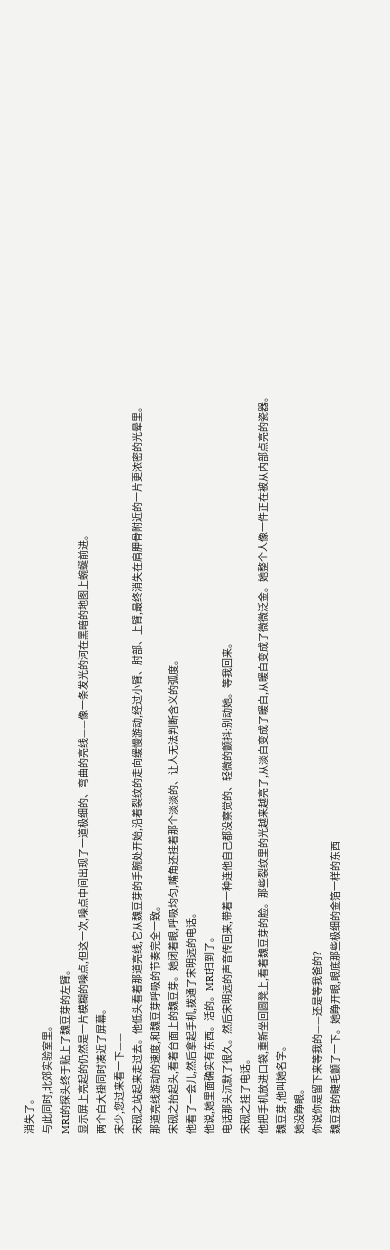消失了。
与此同时,北郊实验室里。
MRI的探头终于贴上了魏豆芽的左臂。
显示屏上亮起的仍然是一片模糊的噪点,但这一次,噪点中间出现了一道极细的、弯曲的亮线——像一条发光的河在黑暗的地图上蜿蜒前进。
两个白大褂同时凑近了屏幕。
宋少,您过来看一下——
宋砚之站起来走过去。他低头看着那道亮线,它从魏豆芽的手腕处开始,沿着裂纹的走向缓慢游动,经过小臂、肘部、上臂,最终消失在肩胛骨附近的一片更浓密的光晕里。
那道亮线游动的速度,和魏豆芽呼吸的节奏完全一致。
宋砚之抬起头,看着台面上的魏豆芽。她闭着眼,呼吸均匀,嘴角还挂着那个淡淡的、让人无法判断含义的弧度。
他看了一会儿,然后拿起手机,拨通了宋明远的电话。
他说,她里面确实有东西。活的。MRI扫到了。
电话那头沉默了很久。然后宋明远的声音传回来,带着一种连他自己都没察觉的、轻微的颤抖:别动她。等我回来。
宋砚之挂了电话。
他把手机放进口袋,重新坐回圆凳上,看着魏豆芽的脸。那些裂纹里的光越来越亮了,从淡白变成了暖白,从暖白变成了微微泛金。她整个人像一件正在被从内部点亮的瓷器。
魏豆芽,他叫她名字。
她没睁眼。
你说你是留下来等我的——还是等我爸的?
魏豆芽的睫毛颤了一下。她睁开眼,眼底那些极细的金箔一样的东西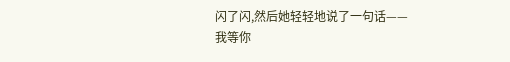闪了闪,然后她轻轻地说了一句话——
我等你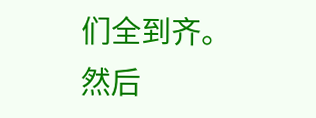们全到齐。
然后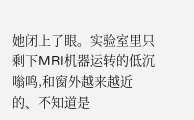她闭上了眼。实验室里只剩下MRI机器运转的低沉嗡鸣,和窗外越来越近的、不知道是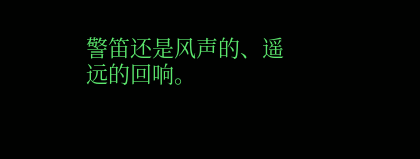警笛还是风声的、遥远的回响。